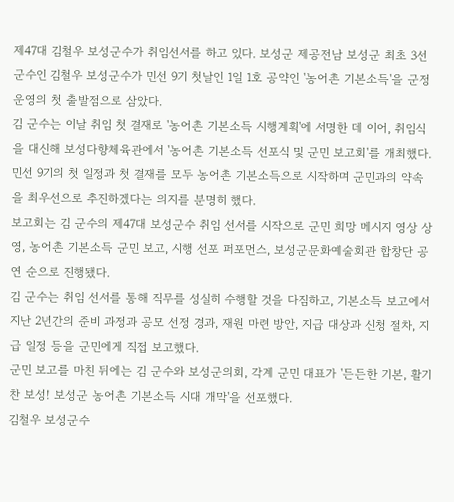제47대 김철우 보성군수가 취임선서를 하고 있다. 보성군 제공전남 보성군 최초 3선 군수인 김철우 보성군수가 민선 9기 첫날인 1일 1호 공약인 '농어촌 기본소득'을 군정 운영의 첫 출발점으로 삼았다.
김 군수는 이날 취임 첫 결재로 '농어촌 기본소득 시행계획'에 서명한 데 이어, 취임식을 대신해 보성다향체육관에서 '농어촌 기본소득 선포식 및 군민 보고회'를 개최했다.
민선 9기의 첫 일정과 첫 결재를 모두 농어촌 기본소득으로 시작하며 군민과의 약속을 최우선으로 추진하겠다는 의지를 분명히 했다.
보고회는 김 군수의 제47대 보성군수 취임 선서를 시작으로 군민 희망 메시지 영상 상영, 농어촌 기본소득 군민 보고, 시행 선포 퍼포먼스, 보성군문화예술회관 합창단 공연 순으로 진행됐다.
김 군수는 취임 선서를 통해 직무를 성실히 수행할 것을 다짐하고, 기본소득 보고에서 지난 2년간의 준비 과정과 공모 선정 경과, 재원 마련 방안, 지급 대상과 신청 절차, 지급 일정 등을 군민에게 직접 보고했다.
군민 보고를 마친 뒤에는 김 군수와 보성군의회, 각계 군민 대표가 '든든한 기본, 활기찬 보성! 보성군 농어촌 기본소득 시대 개막'을 선포했다.
김철우 보성군수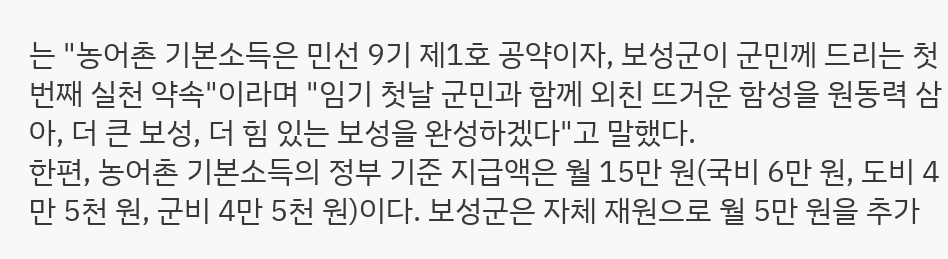는 "농어촌 기본소득은 민선 9기 제1호 공약이자, 보성군이 군민께 드리는 첫 번째 실천 약속"이라며 "임기 첫날 군민과 함께 외친 뜨거운 함성을 원동력 삼아, 더 큰 보성, 더 힘 있는 보성을 완성하겠다"고 말했다.
한편, 농어촌 기본소득의 정부 기준 지급액은 월 15만 원(국비 6만 원, 도비 4만 5천 원, 군비 4만 5천 원)이다. 보성군은 자체 재원으로 월 5만 원을 추가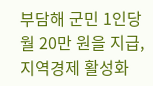부담해 군민 1인당 월 20만 원을 지급, 지역경제 활성화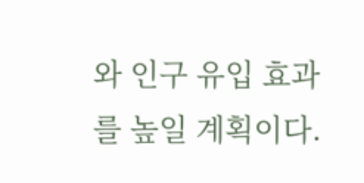와 인구 유입 효과를 높일 계획이다.